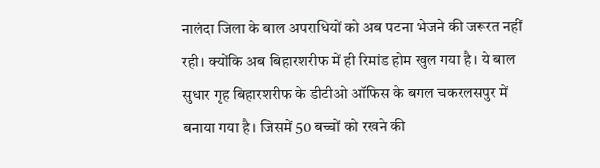नालंदा जिला के बाल अपराधियों को अब पटना भेजने की जरूरत नहीं रही। क्योंकि अब बिहारशरीफ में ही रिमांड होम खुल गया है। ये बाल सुधार गृह बिहारशरीफ के डीटीओ ऑफिस के बगल चकरलसपुर में बनाया गया है। जिसमें 50 बच्चों को रखने की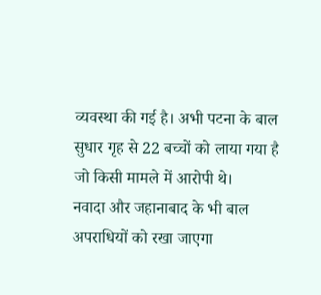व्यवस्था की गई है। अभी पटना के बाल सुधार गृह से 22 बच्चों को लाया गया है जो किसी मामले में आरोपी थे।
नवादा और जहानाबाद के भी बाल अपराधियों को रखा जाएगा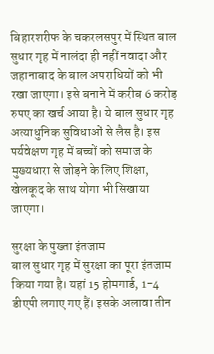बिहारशरीफ के चकरलसपुर में स्थित बाल सुधार गृह में नालंदा ही नहीं नवादा और जहानाबाद के बाल अपराधियों को भी रखा जाएगा। इसे बनाने में करीब 6 करोड़ रुपए का खर्च आया है। ये बाल सुधार गृह अत्याधुनिक सुविधाओं से लैस है। इस पर्यवेक्षण गृह में बच्चों को समाज के मुख्यधारा से जोड़ने के लिए शिक्षा, खेलकूद के साथ योगा भी सिखाया जाएगा।

सुरक्षा के पुख्ता इंतजाम
बाल सुधार गृह में सुरक्षा का पूरा इंतजाम किया गया है। यहां 15 होमगार्ड, 1-4 डीएपी लगाए गए हैं। इसके अलावा तीन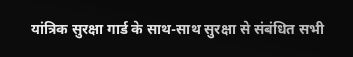यांत्रिक सुरक्षा गार्ड के साथ-साथ सुरक्षा से संबंधित सभी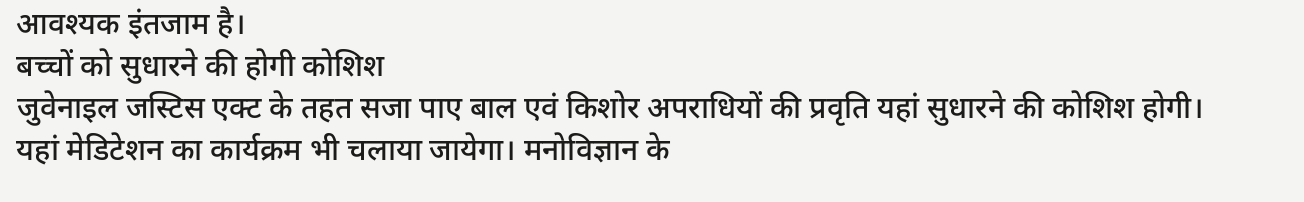आवश्यक इंतजाम है।
बच्चों को सुधारने की होगी कोशिश
जुवेनाइल जस्टिस एक्ट के तहत सजा पाए बाल एवं किशोर अपराधियों की प्रवृति यहां सुधारने की कोशिश होगी। यहां मेडिटेशन का कार्यक्रम भी चलाया जायेगा। मनोविज्ञान के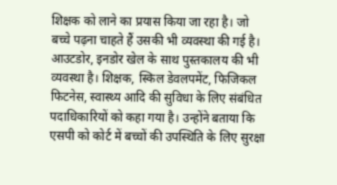शिक्षक को लाने का प्रयास किया जा रहा है। जो बच्चे पढ़ना चाहते हैं उसकी भी व्यवस्था की गई है। आउटडोर, इनडोर खेल के साथ पुस्तकालय की भी व्यवस्था है। शिक्षक, स्किल डेवलपमेंट, फिजिकल फिटनेस, स्वास्थ्य आदि की सुविधा के लिए संबंधित पदाधिकारियों को कहा गया है। उन्होंने बताया कि एसपी को कोर्ट में बच्चों की उपस्थिति के लिए सुरक्षा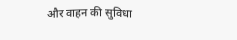और वाहन की सुविधा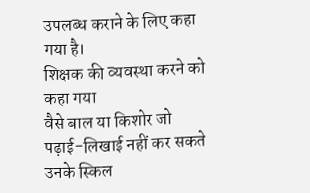उपलब्ध कराने के लिए कहा गया है।
शिक्षक की व्यवस्था करने को कहा गया
वैसे बाल या किशोर जो पढ़ाई-लिखाई नहीं कर सकते उनके स्किल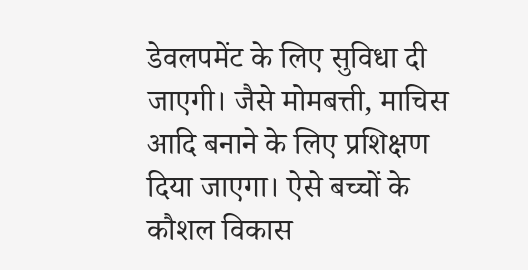डेवलपमेंट के लिए सुविधा दी जाएगी। जैसे मोमबत्ती, माचिस आदि बनाने के लिए प्रशिक्षण दिया जाएगा। ऐसे बच्चों के कौशल विकास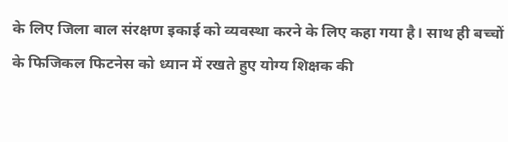के लिए जिला बाल संरक्षण इकाई को व्यवस्था करने के लिए कहा गया है। साथ ही बच्चों के फिजिकल फिटनेस को ध्यान में रखते हुए योग्य शिक्षक की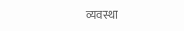व्यवस्था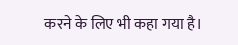करने के लिए भी कहा गया है।